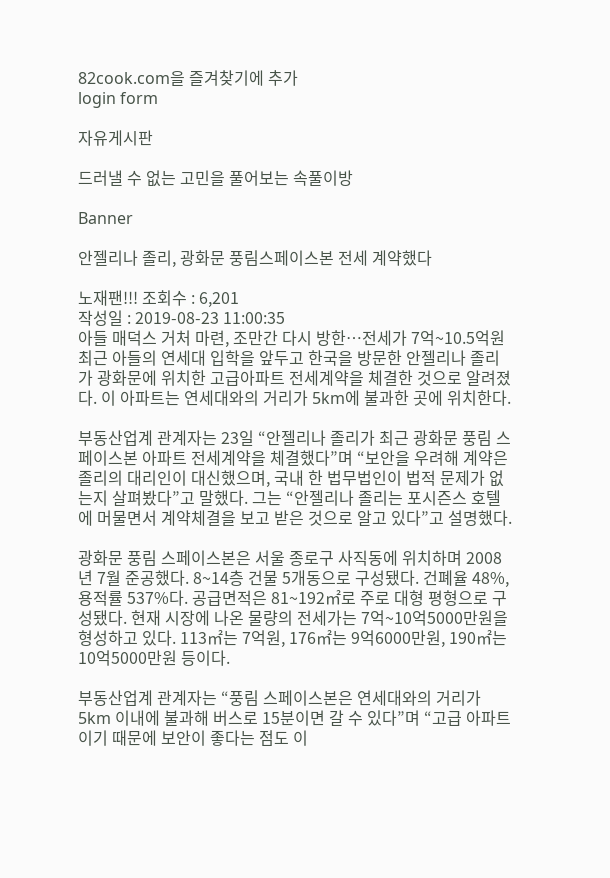82cook.com을 즐겨찾기에 추가
login form

자유게시판

드러낼 수 없는 고민을 풀어보는 속풀이방

Banner

안젤리나 졸리, 광화문 풍림스페이스본 전세 계약했다

노재팬!!! 조회수 : 6,201
작성일 : 2019-08-23 11:00:35
아들 매덕스 거처 마련, 조만간 다시 방한…전세가 7억~10.5억원
최근 아들의 연세대 입학을 앞두고 한국을 방문한 안젤리나 졸리가 광화문에 위치한 고급아파트 전세계약을 체결한 것으로 알려졌다. 이 아파트는 연세대와의 거리가 5km에 불과한 곳에 위치한다.

부동산업계 관계자는 23일 “안젤리나 졸리가 최근 광화문 풍림 스페이스본 아파트 전세계약을 체결했다”며 “보안을 우려해 계약은 졸리의 대리인이 대신했으며, 국내 한 법무법인이 법적 문제가 없는지 살펴봤다”고 말했다. 그는 “안젤리나 졸리는 포시즌스 호텔에 머물면서 계약체결을 보고 받은 것으로 알고 있다”고 설명했다.

광화문 풍림 스페이스본은 서울 종로구 사직동에 위치하며 2008년 7월 준공했다. 8~14층 건물 5개동으로 구성됐다. 건폐율 48%, 용적률 537%다. 공급면적은 81~192㎡로 주로 대형 평형으로 구성됐다. 현재 시장에 나온 물량의 전세가는 7억~10억5000만원을 형성하고 있다. 113㎡는 7억원, 176㎡는 9억6000만원, 190㎡는 10억5000만원 등이다.

부동산업계 관계자는 “풍림 스페이스본은 연세대와의 거리가 5km 이내에 불과해 버스로 15분이면 갈 수 있다”며 “고급 아파트이기 때문에 보안이 좋다는 점도 이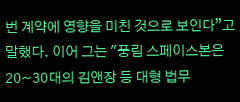번 계약에 영향을 미친 것으로 보인다”고 말했다. 이어 그는 "풍림 스페이스본은 20~30대의 김앤장 등 대형 법무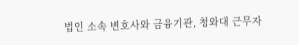법인 소속 변호사와 금융기관, 청와대 근무자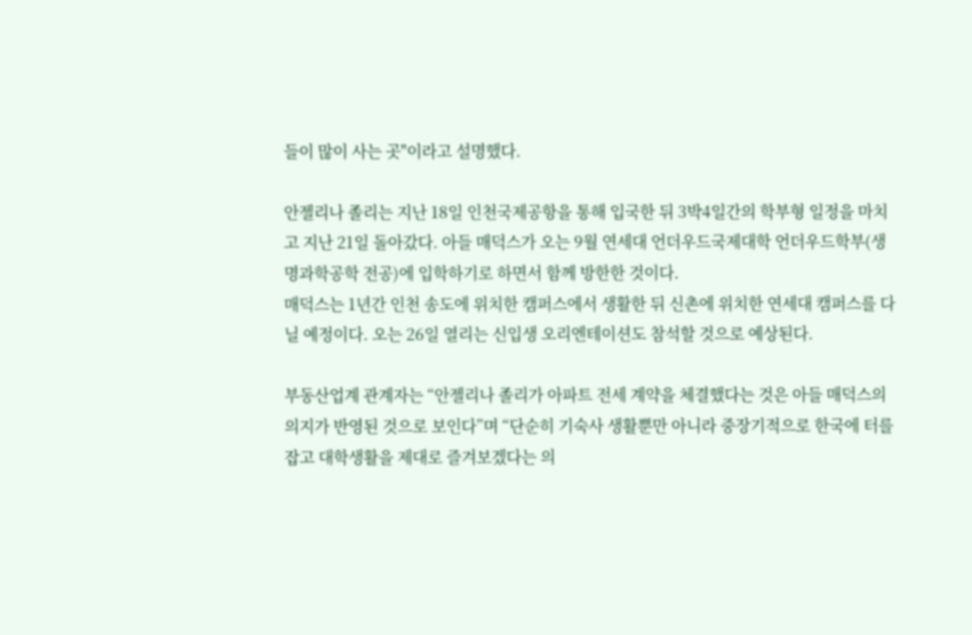들이 많이 사는 곳"이라고 설명했다.

안젤리나 졸리는 지난 18일 인천국제공항을 통해 입국한 뒤 3박4일간의 학부형 일정을 마치고 지난 21일 돌아갔다. 아들 매덕스가 오는 9월 연세대 언더우드국제대학 언더우드학부(생명과학공학 전공)에 입학하기로 하면서 함께 방한한 것이다.
매덕스는 1년간 인천 송도에 위치한 캠퍼스에서 생활한 뒤 신촌에 위치한 연세대 캠퍼스를 다닐 예정이다. 오는 26일 열리는 신입생 오리엔테이션도 참석할 것으로 예상된다.

부동산업계 관계자는 “안젤리나 졸리가 아파트 전세 계약을 체결했다는 것은 아들 매덕스의 의지가 반영된 것으로 보인다”며 “단순히 기숙사 생활뿐만 아니라 중장기적으로 한국에 터를 잡고 대학생활을 제대로 즐겨보겠다는 의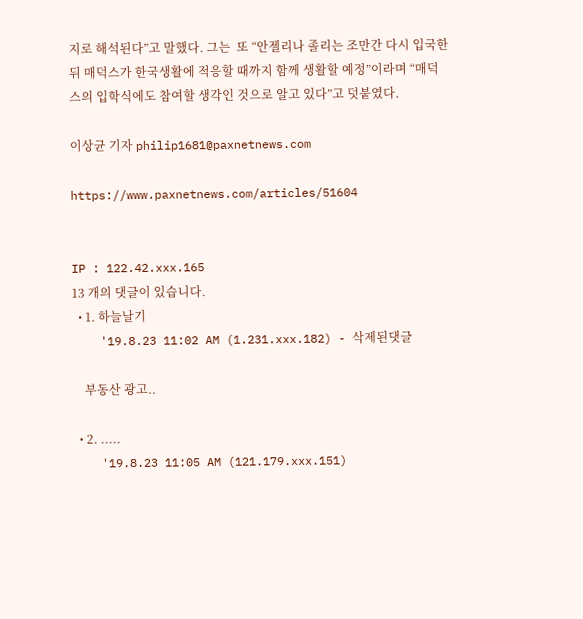지로 해석된다”고 말했다. 그는  또 “안젤리나 졸리는 조만간 다시 입국한 뒤 매덕스가 한국생활에 적응할 때까지 함께 생활할 예정”이라며 “매덕스의 입학식에도 참여할 생각인 것으로 알고 있다”고 덧붙였다.

이상균 기자 philip1681@paxnetnews.com

https://www.paxnetnews.com/articles/51604


IP : 122.42.xxx.165
13 개의 댓글이 있습니다.
  • 1. 하늘날기
    '19.8.23 11:02 AM (1.231.xxx.182) - 삭제된댓글

    부동산 광고..

  • 2. .....
    '19.8.23 11:05 AM (121.179.xxx.151)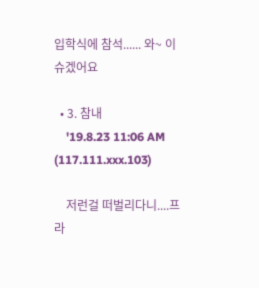입학식에 참석...... 와~ 이슈겠어요

  • 3. 참내
    '19.8.23 11:06 AM (117.111.xxx.103)

    저런걸 떠벌리다니....프라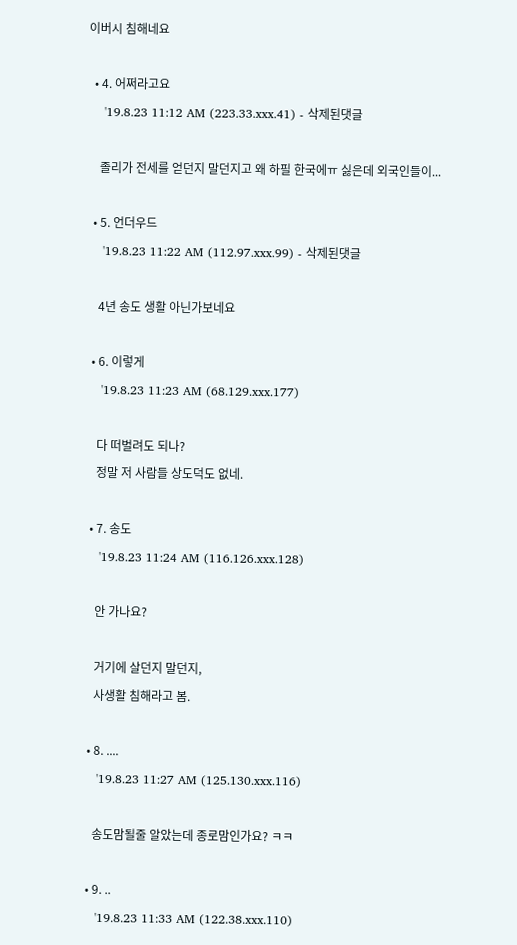이버시 침해네요

  • 4. 어쩌라고요
    '19.8.23 11:12 AM (223.33.xxx.41) - 삭제된댓글

    졸리가 전세를 얻던지 말던지고 왜 하필 한국에ㅠ 싫은데 외국인들이...

  • 5. 언더우드
    '19.8.23 11:22 AM (112.97.xxx.99) - 삭제된댓글

    4년 송도 생활 아닌가보네요

  • 6. 이렇게
    '19.8.23 11:23 AM (68.129.xxx.177)

    다 떠벌려도 되나?
    정말 저 사람들 상도덕도 없네.

  • 7. 송도
    '19.8.23 11:24 AM (116.126.xxx.128)

    안 가나요?

    거기에 살던지 말던지,
    사생활 침해라고 봄.

  • 8. ....
    '19.8.23 11:27 AM (125.130.xxx.116)

    송도맘될줄 알았는데 종로맘인가요? ㅋㅋ

  • 9. ..
    '19.8.23 11:33 AM (122.38.xxx.110)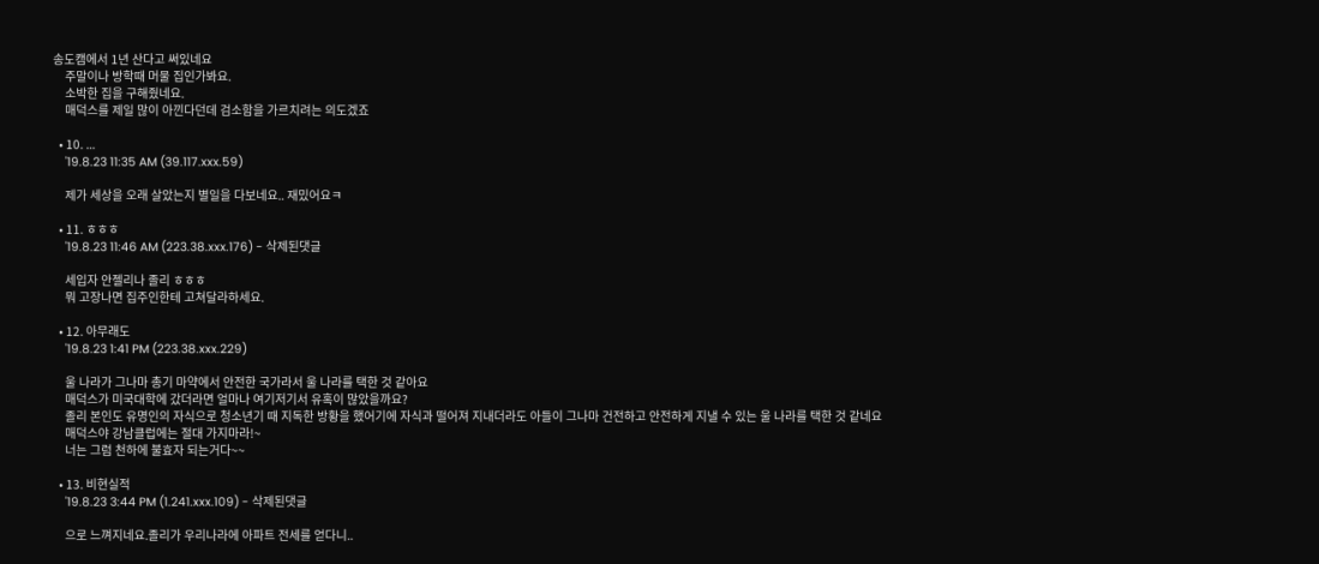송도캠에서 1년 산다고 써있네요
    주말이나 방학때 머물 집인가봐요.
    소박한 집을 구해줬네요.
    매덕스를 제일 많이 아낀다던데 검소함을 가르치려는 의도겠죠

  • 10. ...
    '19.8.23 11:35 AM (39.117.xxx.59)

    제가 세상을 오래 살았는지 별일을 다보네요.. 재밌어요ㅋ

  • 11. ㅎㅎㅎ
    '19.8.23 11:46 AM (223.38.xxx.176) - 삭제된댓글

    세입자 안젤리나 졸리 ㅎㅎㅎ
    뭐 고장나면 집주인한테 고쳐달라하세요.

  • 12. 아무래도
    '19.8.23 1:41 PM (223.38.xxx.229)

    울 나라가 그나마 총기 마약에서 안전한 국가라서 울 나라를 택한 것 같아요
    매덕스가 미국대학에 갔더라면 얼마나 여기저기서 유혹이 많았을까요?
    졸리 본인도 유명인의 자식으로 청소년기 때 지독한 방황을 했어기에 자식과 떨어져 지내더라도 아들이 그나마 건전하고 안전하게 지낼 수 있는 울 나라를 택한 것 같네요
    매덕스야 강남클럽에는 절대 가지마라!~
    너는 그럼 천하에 불효자 되는거다~~

  • 13. 비현실적
    '19.8.23 3:44 PM (1.241.xxx.109) - 삭제된댓글

    으로 느껴지네요.졸리가 우리나라에 아파트 전세를 얻다니..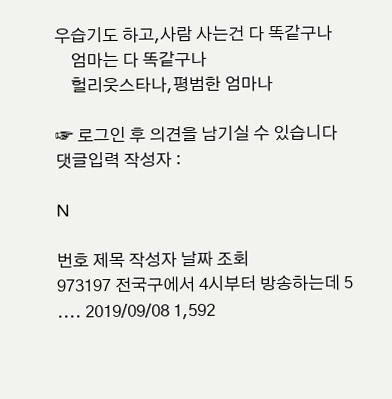우습기도 하고,사람 사는건 다 똑같구나
    엄마는 다 똑같구나
    헐리웃스타나,평범한 엄마나

☞ 로그인 후 의견을 남기실 수 있습니다
댓글입력 작성자 :

N

번호 제목 작성자 날짜 조회
973197 전국구에서 4시부터 방송하는데 5 .... 2019/09/08 1,592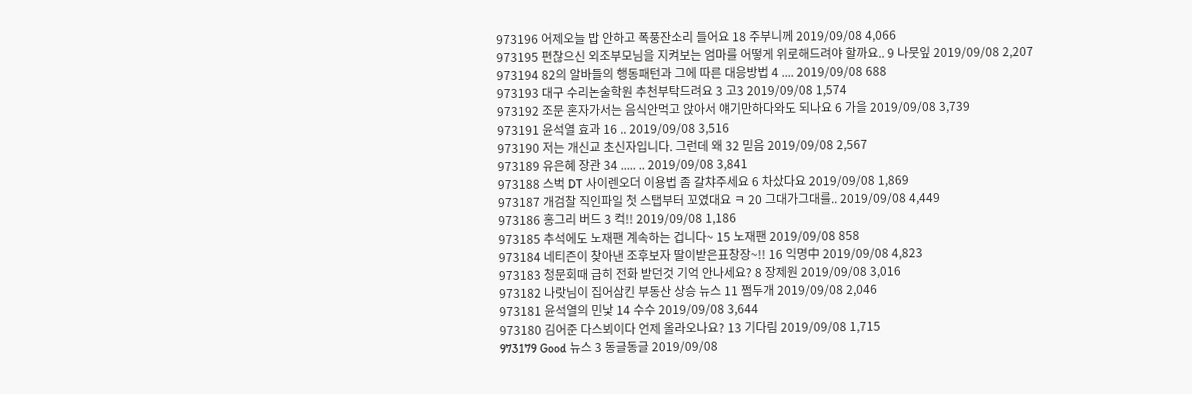973196 어제오늘 밥 안하고 폭풍잔소리 들어요 18 주부니께 2019/09/08 4,066
973195 편찮으신 외조부모님을 지켜보는 엄마를 어떻게 위로해드려야 할까요.. 9 나뭇잎 2019/09/08 2,207
973194 82의 알바들의 행동패턴과 그에 따른 대응방법 4 .... 2019/09/08 688
973193 대구 수리논술학원 추천부탁드려요 3 고3 2019/09/08 1,574
973192 조문 혼자가서는 음식안먹고 앉아서 얘기만하다와도 되나요 6 가을 2019/09/08 3,739
973191 윤석열 효과 16 .. 2019/09/08 3,516
973190 저는 개신교 초신자입니다. 그런데 왜 32 믿음 2019/09/08 2,567
973189 유은혜 장관 34 ..... .. 2019/09/08 3,841
973188 스벅 DT 사이렌오더 이용법 좀 갈챠주세요 6 차샀다요 2019/09/08 1,869
973187 개검찰 직인파일 첫 스탭부터 꼬였대요 ㅋ 20 그대가그대를.. 2019/09/08 4,449
973186 홍그리 버드 3 컥!! 2019/09/08 1,186
973185 추석에도 노재팬 계속하는 겁니다~ 15 노재팬 2019/09/08 858
973184 네티즌이 찾아낸 조후보자 딸이받은표창장~!! 16 익명中 2019/09/08 4,823
973183 청문회때 급히 전화 받던것 기억 안나세요? 8 장제원 2019/09/08 3,016
973182 나랏님이 집어삼킨 부동산 상승 뉴스 11 쩜두개 2019/09/08 2,046
973181 윤석열의 민낯 14 수수 2019/09/08 3,644
973180 김어준 다스뵈이다 언제 올라오나요? 13 기다림 2019/09/08 1,715
973179 Good 뉴스 3 동글동글 2019/09/08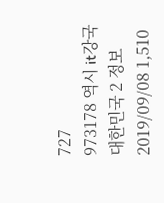727
973178 역시 it강국 대한민국 2 정보 2019/09/08 1,510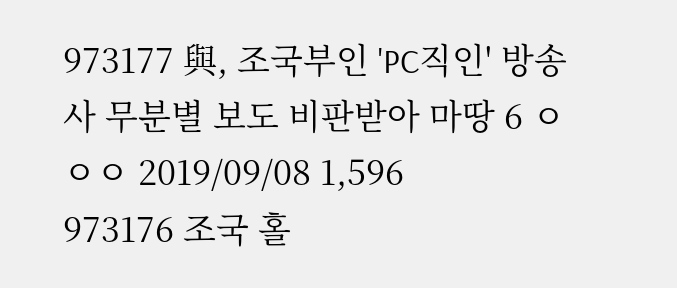973177 與, 조국부인 'PC직인' 방송사 무분별 보도 비판받아 마땅 6 ㅇㅇㅇ 2019/09/08 1,596
973176 조국 홀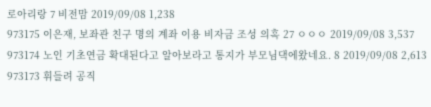로아리랑 7 비전맘 2019/09/08 1,238
973175 이은재, 보좌관 친구 명의 계좌 이용 비자금 조성 의혹 27 ㅇㅇㅇ 2019/09/08 3,537
973174 노인 기초연금 확대된다고 알아보라고 통지가 부모님댁에왔네요. 8 2019/09/08 2,613
973173 휘들려 공직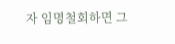자 임명철회하면 그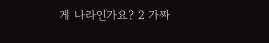게 나라인가요? 2 가짜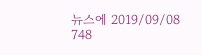뉴스에 2019/09/08 748